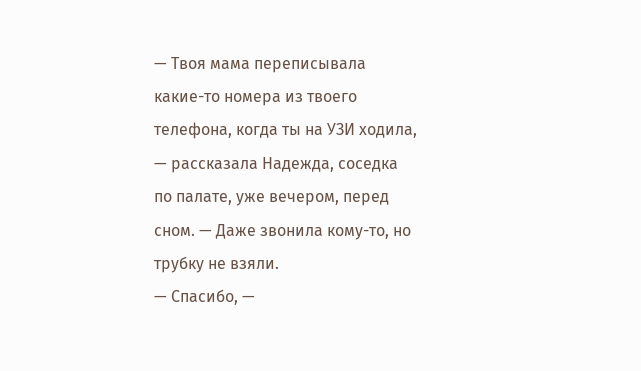— Твоя мама переписывала какие-то номера из твоего телефона, когда ты на УЗИ ходила, — рассказала Надежда, соседка по палате, уже вечером, перед сном. — Даже звонила кому-то, но трубку не взяли.
— Спасибо, —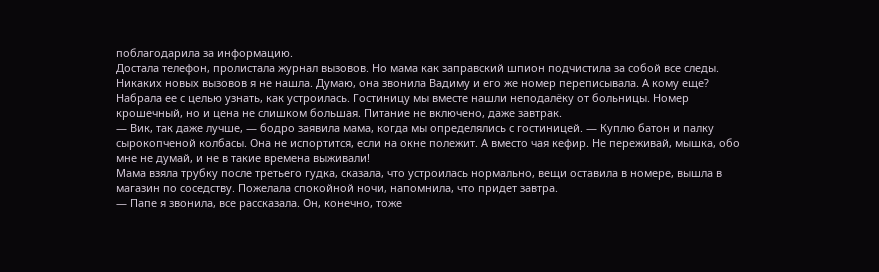поблагодарила за информацию.
Достала телефон, пролистала журнал вызовов. Но мама как заправский шпион подчистила за собой все следы. Никаких новых вызовов я не нашла. Думаю, она звонила Вадиму и его же номер переписывала. А кому еще?
Набрала ее с целью узнать, как устроилась. Гостиницу мы вместе нашли неподалёку от больницы. Номер крошечный, но и цена не слишком большая. Питание не включено, даже завтрак.
— Вик, так даже лучше, — бодро заявила мама, когда мы определялись с гостиницей. — Куплю батон и палку сырокопченой колбасы. Она не испортится, если на окне полежит. А вместо чая кефир. Не переживай, мышка, обо мне не думай, и не в такие времена выживали!
Мама взяла трубку после третьего гудка, сказала, что устроилась нормально, вещи оставила в номере, вышла в магазин по соседству. Пожелала спокойной ночи, напомнила, что придет завтра.
— Папе я звонила, все рассказала. Он, конечно, тоже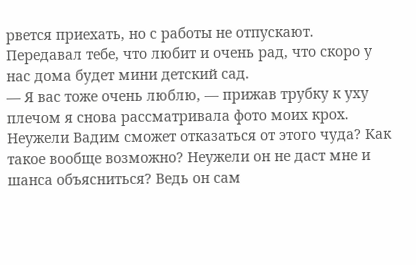рвется приехать, но с работы не отпускают. Передавал тебе, что любит и очень рад, что скоро у нас дома будет мини детский сад.
— Я вас тоже очень люблю, — прижав трубку к уху плечом я снова рассматривала фото моих крох.
Неужели Вадим сможет отказаться от этого чуда? Как такое вообще возможно? Неужели он не даст мне и шанса объясниться? Ведь он сам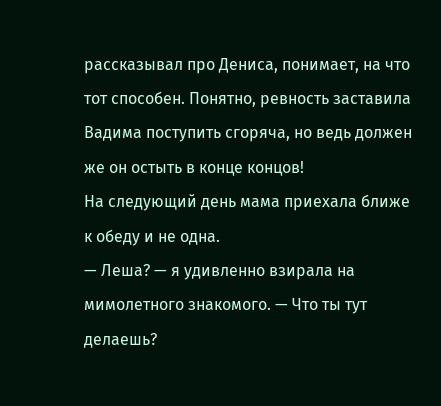рассказывал про Дениса, понимает, на что тот способен. Понятно, ревность заставила Вадима поступить сгоряча, но ведь должен же он остыть в конце концов!
На следующий день мама приехала ближе к обеду и не одна.
— Леша? — я удивленно взирала на мимолетного знакомого. — Что ты тут делаешь?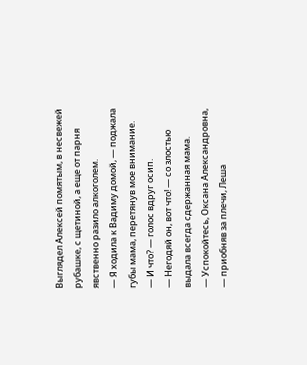Выглядел Алексей помятым, в несвежей рубашке, с щетиной, а еще от парня явственно разило алкоголем.
— Я ходила к Вадиму домой, — поджала губы мама, перетянув мое внимание.
— И что? — голос вдруг осип.
— Негодяй он, вот что! — со злостью выдала всегда сдержанная мама.
— Успокойтесь, Оксана Александровна, — приобняв за плечи, Леша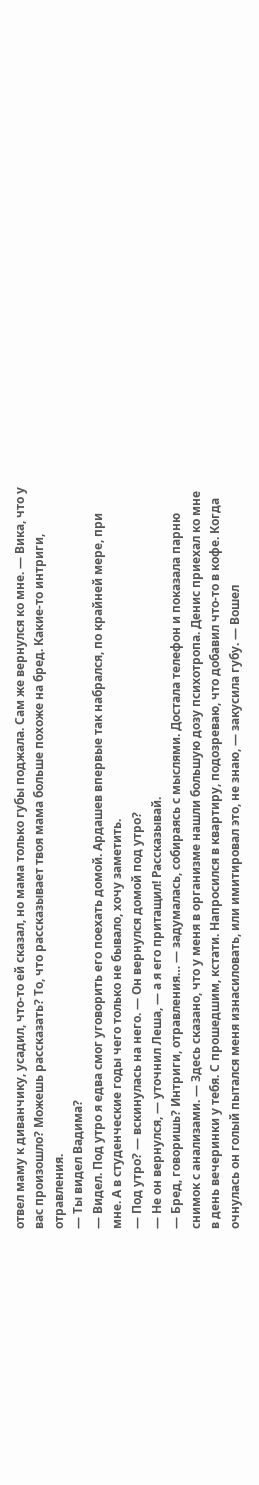отвел маму к диванчику, усадил, что-то ей сказал, но мама только губы поджала. Сам же вернулся ко мне. — Вика, что у вас произошло? Можешь рассказать? То, что рассказывает твоя мама больше похоже на бред. Какие-то интриги, отравления.
— Ты видел Вадима?
— Видел. Под утро я едва смог уговорить его поехать домой. Ардашев впервые так набрался, по крайней мере, при мне. А в студенческие годы чего только не бывало, хочу заметить.
— Под утро? — вскинулась на него. — Он вернулся домой под утро?
— Не он вернулся, — уточнил Леша, — а я его притащил! Рассказывай.
— Бред, говоришь? Интриги, отравления… — задумалась, собираясь с мыслями. Достала телефон и показала парню снимок с анализами. — Здесь сказано, что у меня в организме нашли большую дозу психотропа. Денис приехал ко мне в день вечеринки у тебя. С прошедшим, кстати. Напросился в квартиру, подозреваю, что добавил что-то в кофе. Когда очнулась он голый пытался меня изнасиловать, или имитировал это, не знаю, — закусила губу. — Вошел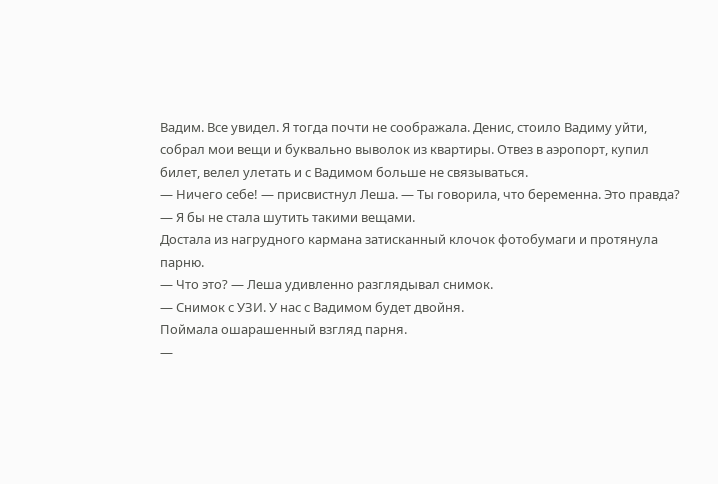Вадим. Все увидел. Я тогда почти не соображала. Денис, стоило Вадиму уйти, собрал мои вещи и буквально выволок из квартиры. Отвез в аэропорт, купил билет, велел улетать и с Вадимом больше не связываться.
— Ничего себе! — присвистнул Леша. — Ты говорила, что беременна. Это правда?
— Я бы не стала шутить такими вещами.
Достала из нагрудного кармана затисканный клочок фотобумаги и протянула парню.
— Что это? — Леша удивленно разглядывал снимок.
— Снимок с УЗИ. У нас с Вадимом будет двойня.
Поймала ошарашенный взгляд парня.
—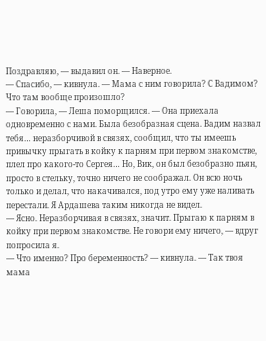Поздравляю, — выдавил он. — Наверное.
— Спасибо, — кивнула. — Мама с ним говорила? С Вадимом? Что там вообще произошло?
— Говорила, — Леша поморщился. — Она приехала одновременно с нами. Была безобразная сцена. Вадим назвал тебя… неразборчивой в связях, сообщил, что ты имеешь привычку прыгать в койку к парням при первом знакомстве, плел про какого-то Сергея… Но, Вик, он был безобразно пьян, просто в стельку, точно ничего не соображал. Он всю ночь только и делал, что накачивался, под утро ему уже наливать перестали. Я Ардашева таким никогда не видел.
— Ясно. Неразборчивая в связях, значит. Прыгаю к парням в койку при первом знакомстве. Не говори ему ничего, — вдруг попросила я.
— Что именно? Про беременность? — кивнула. — Так твоя мама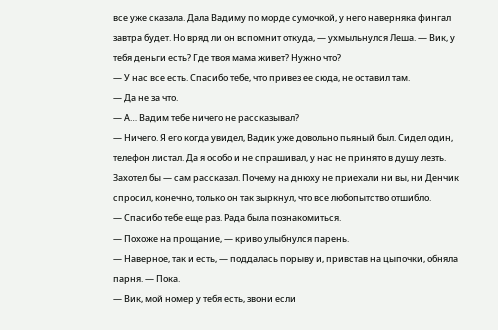все уже сказала. Дала Вадиму по морде сумочкой, у него наверняка фингал завтра будет. Но вряд ли он вспомнит откуда, — ухмыльнулся Леша. — Вик, у тебя деньги есть? Где твоя мама живет? Нужно что?
— У нас все есть. Спасибо тебе, что привез ее сюда, не оставил там.
— Да не за что.
— А… Вадим тебе ничего не рассказывал?
— Ничего. Я его когда увидел, Вадик уже довольно пьяный был. Сидел один, телефон листал. Да я особо и не спрашивал, у нас не принято в душу лезть. Захотел бы — сам рассказал. Почему на днюху не приехали ни вы, ни Денчик спросил, конечно, только он так зыркнул, что все любопытство отшибло.
— Спасибо тебе еще раз. Рада была познакомиться.
— Похоже на прощание, — криво улыбнулся парень.
— Наверное, так и есть, — поддалась порыву и, привстав на цыпочки, обняла парня. — Пока.
— Вик, мой номер у тебя есть, звони если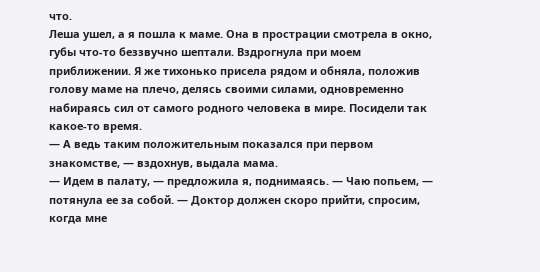что.
Леша ушел, а я пошла к маме. Она в прострации смотрела в окно, губы что-то беззвучно шептали. Вздрогнула при моем приближении. Я же тихонько присела рядом и обняла, положив голову маме на плечо, делясь своими силами, одновременно набираясь сил от самого родного человека в мире. Посидели так какое-то время.
— А ведь таким положительным показался при первом знакомстве, — вздохнув, выдала мама.
— Идем в палату, — предложила я, поднимаясь. — Чаю попьем, — потянула ее за собой. — Доктор должен скоро прийти, спросим, когда мне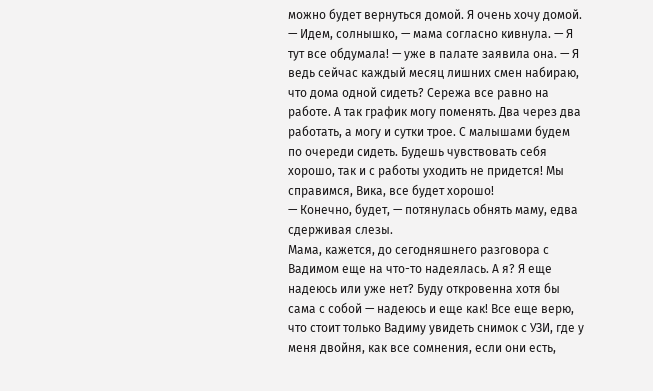можно будет вернуться домой. Я очень хочу домой.
— Идем, солнышко, — мама согласно кивнула. — Я тут все обдумала! — уже в палате заявила она. — Я ведь сейчас каждый месяц лишних смен набираю, что дома одной сидеть? Сережа все равно на работе. А так график могу поменять. Два через два работать, а могу и сутки трое. С малышами будем по очереди сидеть. Будешь чувствовать себя хорошо, так и с работы уходить не придется! Мы справимся, Вика, все будет хорошо!
— Конечно, будет, — потянулась обнять маму, едва сдерживая слезы.
Мама, кажется, до сегодняшнего разговора с Вадимом еще на что-то надеялась. А я? Я еще надеюсь или уже нет? Буду откровенна хотя бы сама с собой — надеюсь и еще как! Все еще верю, что стоит только Вадиму увидеть снимок с УЗИ, где у меня двойня, как все сомнения, если они есть,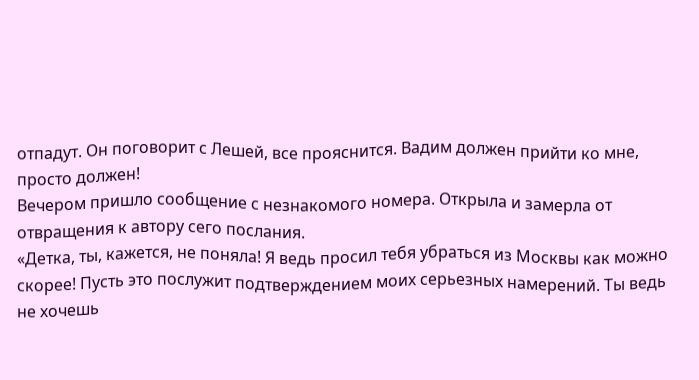отпадут. Он поговорит с Лешей, все прояснится. Вадим должен прийти ко мне, просто должен!
Вечером пришло сообщение с незнакомого номера. Открыла и замерла от отвращения к автору сего послания.
«Детка, ты, кажется, не поняла! Я ведь просил тебя убраться из Москвы как можно скорее! Пусть это послужит подтверждением моих серьезных намерений. Ты ведь не хочешь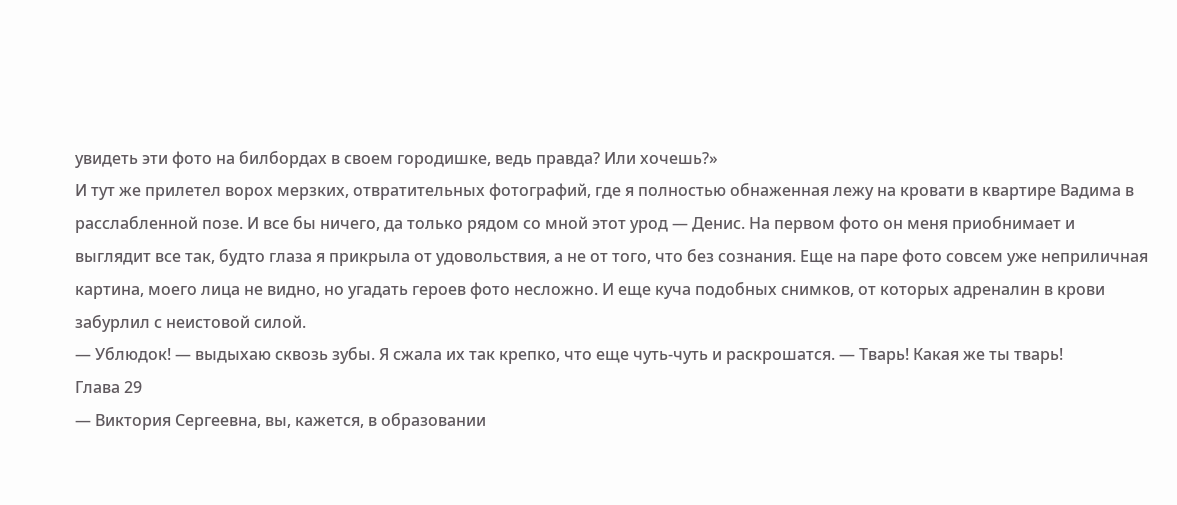увидеть эти фото на билбордах в своем городишке, ведь правда? Или хочешь?»
И тут же прилетел ворох мерзких, отвратительных фотографий, где я полностью обнаженная лежу на кровати в квартире Вадима в расслабленной позе. И все бы ничего, да только рядом со мной этот урод — Денис. На первом фото он меня приобнимает и выглядит все так, будто глаза я прикрыла от удовольствия, а не от того, что без сознания. Еще на паре фото совсем уже неприличная картина, моего лица не видно, но угадать героев фото несложно. И еще куча подобных снимков, от которых адреналин в крови забурлил с неистовой силой.
— Ублюдок! — выдыхаю сквозь зубы. Я сжала их так крепко, что еще чуть-чуть и раскрошатся. — Тварь! Какая же ты тварь!
Глава 29
— Виктория Сергеевна, вы, кажется, в образовании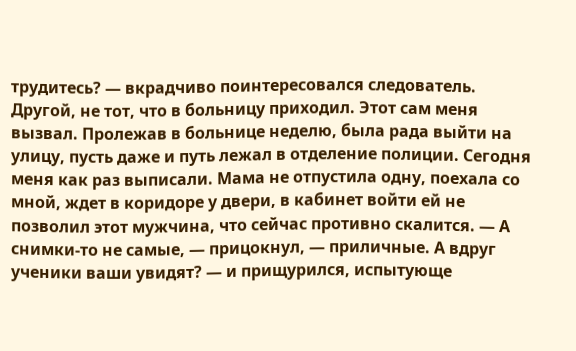трудитесь? — вкрадчиво поинтересовался следователь. Другой, не тот, что в больницу приходил. Этот сам меня вызвал. Пролежав в больнице неделю, была рада выйти на улицу, пусть даже и путь лежал в отделение полиции. Сегодня меня как раз выписали. Мама не отпустила одну, поехала со мной, ждет в коридоре у двери, в кабинет войти ей не позволил этот мужчина, что сейчас противно скалится. — А снимки-то не самые, — прицокнул, — приличные. А вдруг ученики ваши увидят? — и прищурился, испытующе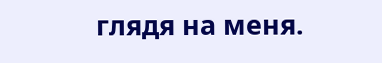глядя на меня.